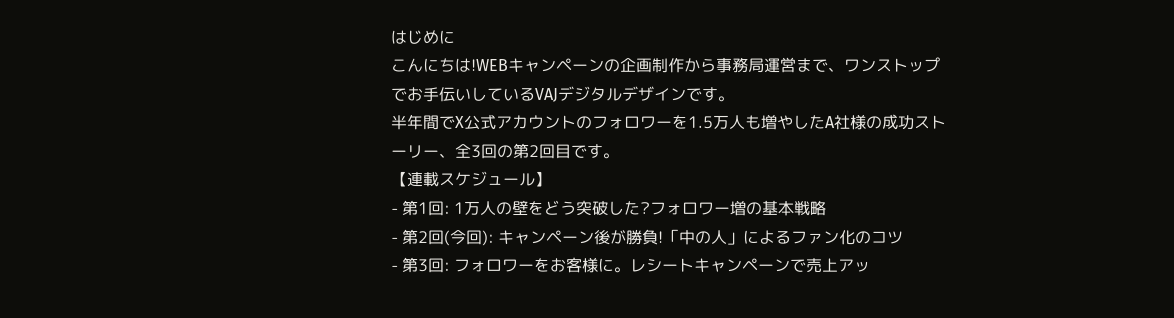はじめに
こんにちは!WEBキャンペーンの企画制作から事務局運営まで、ワンストップでお手伝いしているVAJデジタルデザインです。
半年間でX公式アカウントのフォロワーを1.5万人も増やしたA社様の成功ストーリー、全3回の第2回目です。
【連載スケジュール】
- 第1回: 1万人の壁をどう突破した?フォロワー増の基本戦略
- 第2回(今回): キャンペーン後が勝負!「中の人」によるファン化のコツ
- 第3回: フォロワーをお客様に。レシートキャンペーンで売上アッ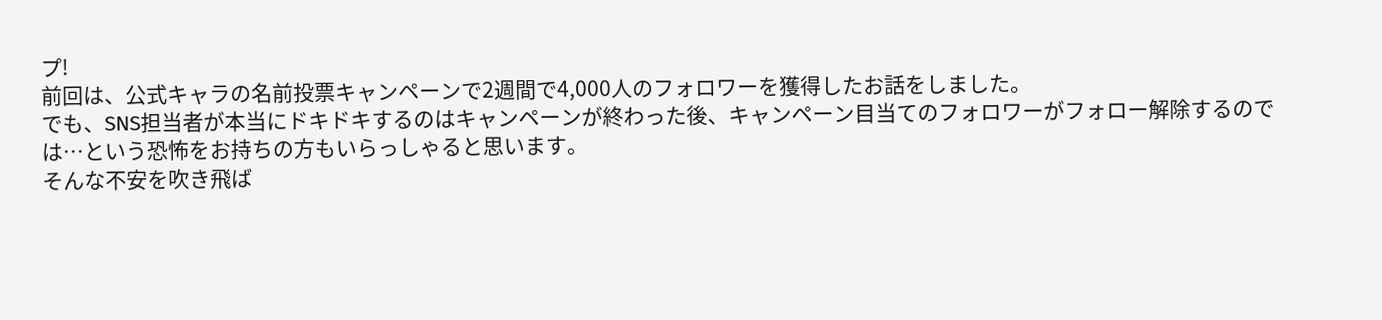プ!
前回は、公式キャラの名前投票キャンペーンで2週間で4,000人のフォロワーを獲得したお話をしました。
でも、SNS担当者が本当にドキドキするのはキャンペーンが終わった後、キャンペーン目当てのフォロワーがフォロー解除するのでは…という恐怖をお持ちの方もいらっしゃると思います。
そんな不安を吹き飛ば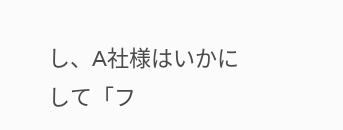し、A社様はいかにして「フ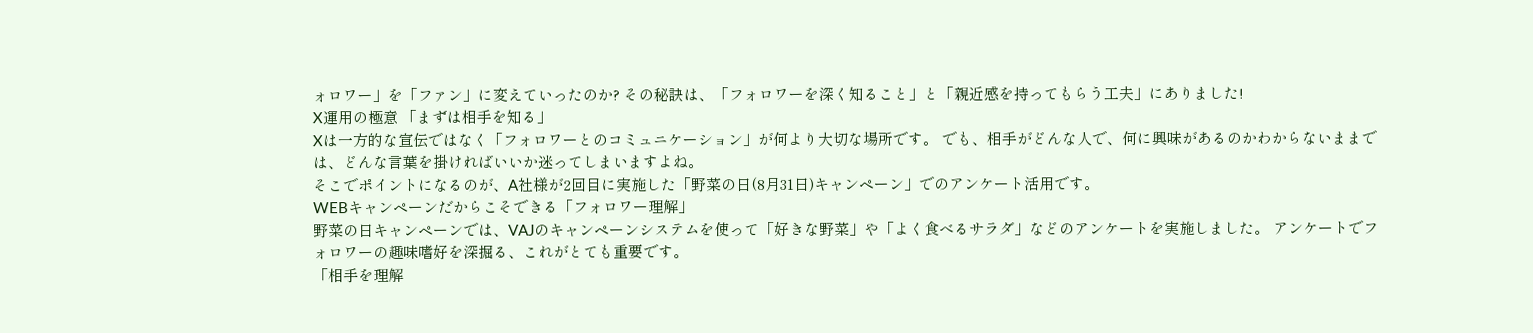ォロワー」を「ファン」に変えていったのか? その秘訣は、「フォロワーを深く知ること」と「親近感を持ってもらう工夫」にありました!
X運用の極意 「まずは相手を知る」
Xは一方的な宣伝ではなく「フォロワーとのコミュニケーション」が何より大切な場所です。 でも、相手がどんな人で、何に興味があるのかわからないままでは、どんな言葉を掛ければいいか迷ってしまいますよね。
そこでポイントになるのが、A社様が2回目に実施した「野菜の日(8月31日)キャンペーン」でのアンケート活用です。
WEBキャンペーンだからこそできる「フォロワー理解」
野菜の日キャンペーンでは、VAJのキャンペーンシステムを使って「好きな野菜」や「よく食べるサラダ」などのアンケートを実施しました。 アンケートでフォロワーの趣味嗜好を深掘る、これがとても重要です。
「相手を理解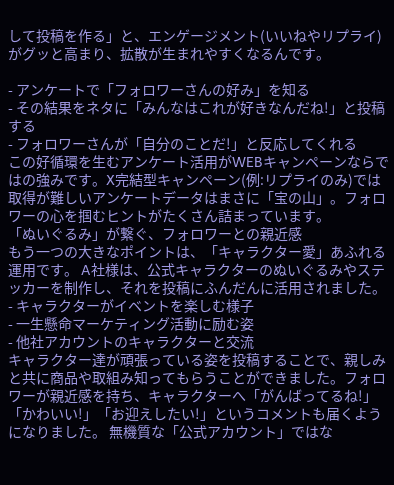して投稿を作る」と、エンゲージメント(いいねやリプライ)がグッと高まり、拡散が生まれやすくなるんです。

- アンケートで「フォロワーさんの好み」を知る
- その結果をネタに「みんなはこれが好きなんだね!」と投稿する
- フォロワーさんが「自分のことだ!」と反応してくれる
この好循環を生むアンケート活用がWEBキャンペーンならではの強みです。X完結型キャンペーン(例:リプライのみ)では取得が難しいアンケートデータはまさに「宝の山」。フォロワーの心を掴むヒントがたくさん詰まっています。
「ぬいぐるみ」が繋ぐ、フォロワーとの親近感
もう一つの大きなポイントは、「キャラクター愛」あふれる運用です。 A社様は、公式キャラクターのぬいぐるみやステッカーを制作し、それを投稿にふんだんに活用されました。
- キャラクターがイベントを楽しむ様子
- 一生懸命マーケティング活動に励む姿
- 他社アカウントのキャラクターと交流
キャラクター達が頑張っている姿を投稿することで、親しみと共に商品や取組み知ってもらうことができました。フォロワーが親近感を持ち、キャラクターへ「がんばってるね!」「かわいい!」「お迎えしたい!」というコメントも届くようになりました。 無機質な「公式アカウント」ではな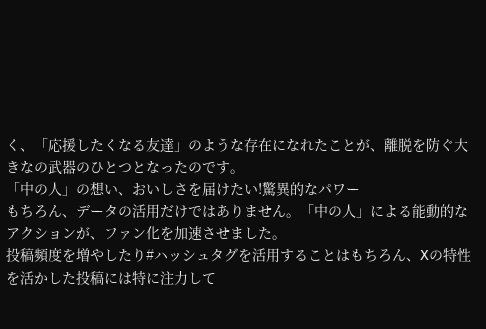く、「応援したくなる友達」のような存在になれたことが、離脱を防ぐ大きなの武器のひとつとなったのです。
「中の人」の想い、おいしさを届けたい!驚異的なパワー
もちろん、データの活用だけではありません。「中の人」による能動的なアクションが、ファン化を加速させました。
投稿頻度を増やしたり#ハッシュタグを活用することはもちろん、Xの特性を活かした投稿には特に注力して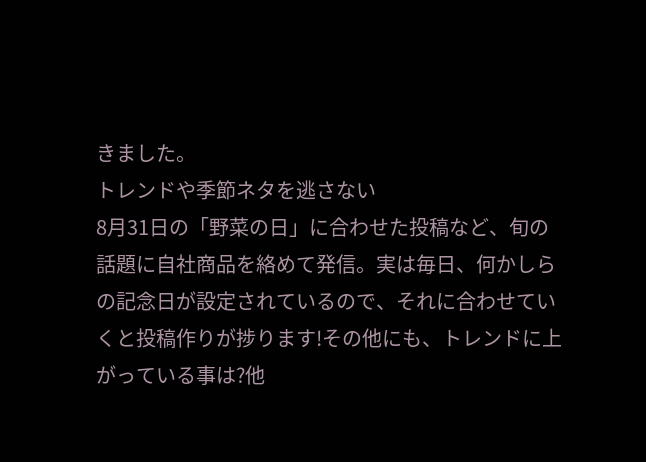きました。
トレンドや季節ネタを逃さない
8月31日の「野菜の日」に合わせた投稿など、旬の話題に自社商品を絡めて発信。実は毎日、何かしらの記念日が設定されているので、それに合わせていくと投稿作りが捗ります!その他にも、トレンドに上がっている事は?他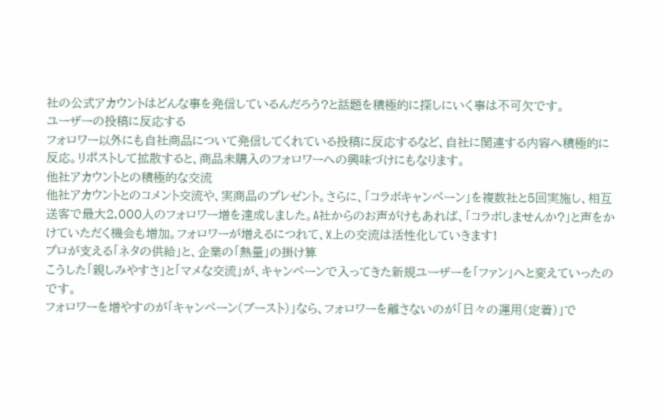社の公式アカウントはどんな事を発信しているんだろう?と話題を積極的に探しにいく事は不可欠です。
ユーザーの投稿に反応する
フォロワー以外にも自社商品について発信してくれている投稿に反応するなど、自社に関連する内容へ積極的に反応。リポストして拡散すると、商品未購入のフォロワーへの興味づけにもなります。
他社アカウントとの積極的な交流
他社アカウントとのコメント交流や、実商品のプレゼント。さらに、「コラボキャンペーン」を複数社と5回実施し、相互送客で最大2,000人のフォロワー増を達成しました。A社からのお声がけもあれば、「コラボしませんか?」と声をかけていただく機会も増加。フォロワーが増えるにつれて、X上の交流は活性化していきます!
プロが支える「ネタの供給」と、企業の「熱量」の掛け算
こうした「親しみやすさ」と「マメな交流」が、キャンペーンで入ってきた新規ユーザーを「ファン」へと変えていったのです。
フォロワーを増やすのが「キャンペーン(ブースト)」なら、フォロワーを離さないのが「日々の運用(定着)」で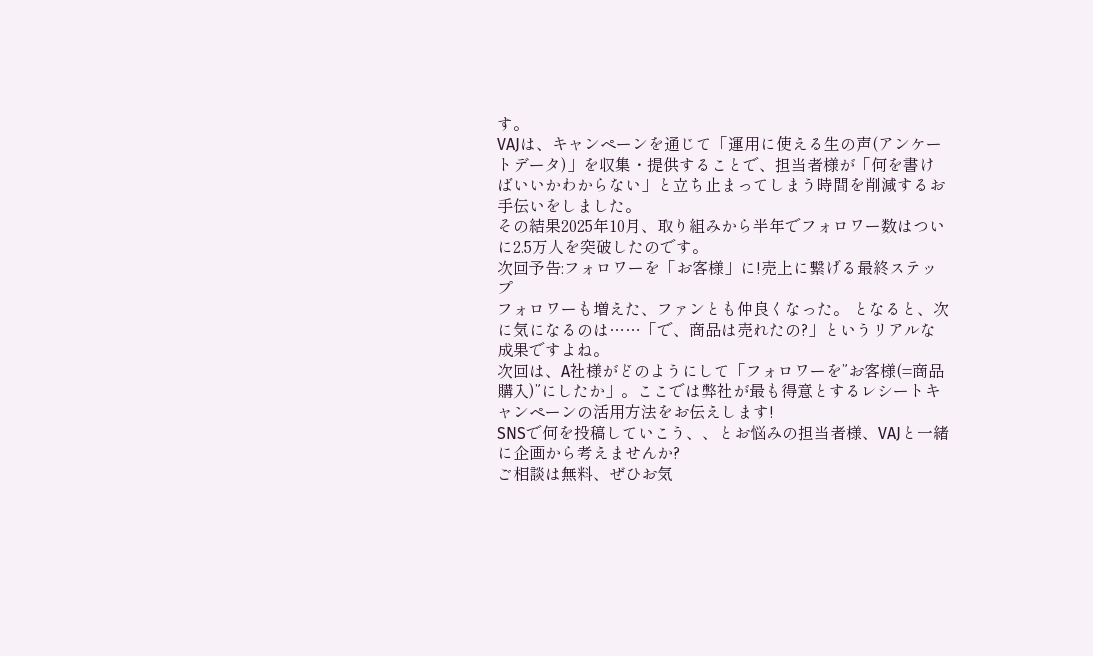す。
VAJは、キャンペーンを通じて「運用に使える生の声(アンケートデータ)」を収集・提供することで、担当者様が「何を書けばいいかわからない」と立ち止まってしまう時間を削減するお手伝いをしました。
その結果2025年10月、取り組みから半年でフォロワー数はついに2.5万人を突破したのです。
次回予告:フォロワーを「お客様」に!売上に繋げる最終ステップ
フォロワーも増えた、ファンとも仲良くなった。 となると、次に気になるのは……「で、商品は売れたの?」というリアルな成果ですよね。
次回は、A社様がどのようにして「フォロワーを”お客様(=商品購入)”にしたか」。ここでは弊社が最も得意とするレシートキャンペーンの活用方法をお伝えします!
SNSで何を投稿していこう、、とお悩みの担当者様、VAJと一緒に企画から考えませんか?
ご相談は無料、ぜひお気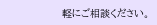軽にご相談ください。